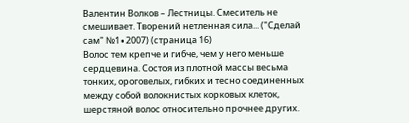Валентин Волков – Лестницы. Смеситель не смешивает. Творений нетленная сила... ("Сделай сам" №1∙2007) (страница 16)
Волос тем крепче и гибче, чем у него меньше сердцевина. Состоя из плотной массы весьма тонких, ороговелых, гибких и тесно соединенных между собой волокнистых корковых клеток, шерстяной волос относительно прочнее других.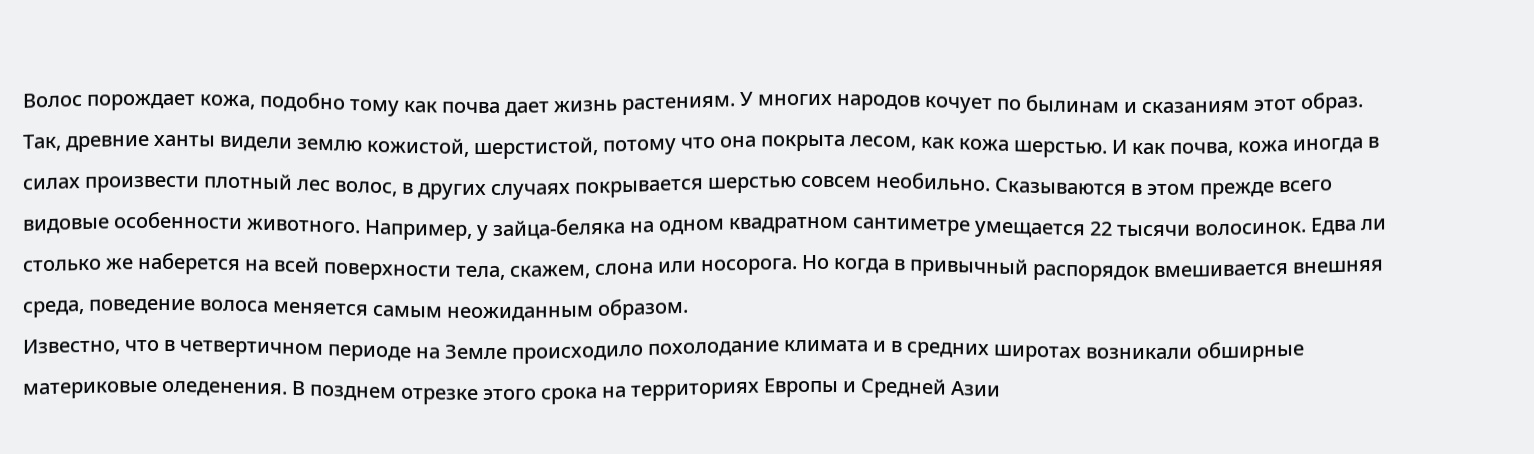Волос порождает кожа, подобно тому как почва дает жизнь растениям. У многих народов кочует по былинам и сказаниям этот образ. Так, древние ханты видели землю кожистой, шерстистой, потому что она покрыта лесом, как кожа шерстью. И как почва, кожа иногда в силах произвести плотный лес волос, в других случаях покрывается шерстью совсем необильно. Сказываются в этом прежде всего видовые особенности животного. Например, у зайца-беляка на одном квадратном сантиметре умещается 22 тысячи волосинок. Едва ли столько же наберется на всей поверхности тела, скажем, слона или носорога. Но когда в привычный распорядок вмешивается внешняя среда, поведение волоса меняется самым неожиданным образом.
Известно, что в четвертичном периоде на Земле происходило похолодание климата и в средних широтах возникали обширные материковые оледенения. В позднем отрезке этого срока на территориях Европы и Средней Азии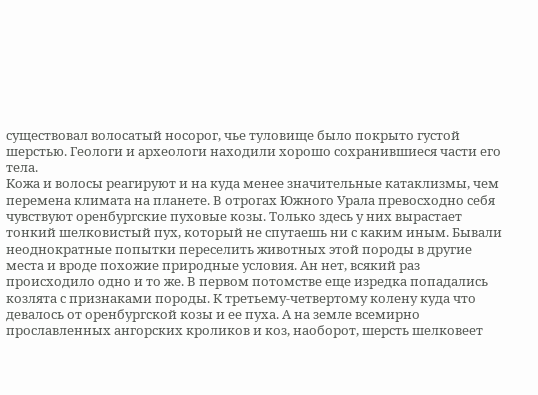существовал волосатый носорог, чье туловище было покрыто густой шерстью. Геологи и археологи находили хорошо сохранившиеся части его тела.
Кожа и волосы реагируют и на куда менее значительные катаклизмы, чем перемена климата на планете. В отрогах Южного Урала превосходно себя чувствуют оренбургские пуховые козы. Только здесь у них вырастает тонкий шелковистый пух, который не спутаешь ни с каким иным. Бывали неоднократные попытки переселить животных этой породы в другие места и вроде похожие природные условия. Ан нет, всякий раз происходило одно и то же. В первом потомстве еще изредка попадались козлята с признаками породы. К третьему-четвертому колену куда что девалось от оренбургской козы и ее пуха. А на земле всемирно прославленных ангорских кроликов и коз, наоборот, шерсть шелковеет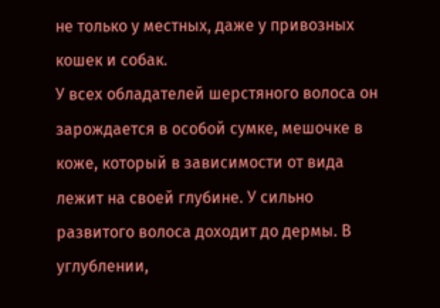не только у местных, даже у привозных кошек и собак.
У всех обладателей шерстяного волоса он зарождается в особой сумке, мешочке в коже, который в зависимости от вида лежит на своей глубине. У сильно развитого волоса доходит до дермы. В углублении,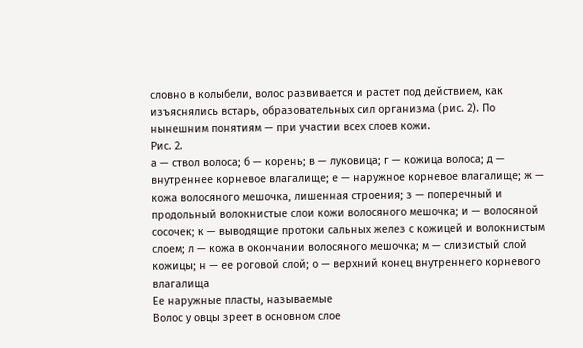словно в колыбели, волос развивается и растет под действием, как изъяснялись встарь, образовательных сил организма (рис. 2). По нынешним понятиям — при участии всех слоев кожи.
Рис. 2.
а — ствол волоса; б — корень; в — луковица; г — кожица волоса; д — внутреннее корневое влагалище; е — наружное корневое влагалище; ж — кожа волосяного мешочка, лишенная строения; з — поперечный и продольный волокнистые слои кожи волосяного мешочка; и — волосяной сосочек; к — выводящие протоки сальных желез с кожицей и волокнистым слоем; л — кожа в окончании волосяного мешочка; м — слизистый слой кожицы; н — ее роговой слой; о — верхний конец внутреннего корневого влагалища
Ее наружные пласты, называемые
Волос у овцы зреет в основном слое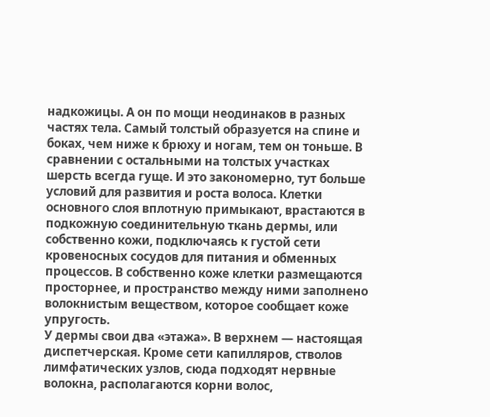надкожицы. А он по мощи неодинаков в разных частях тела. Самый толстый образуется на спине и боках, чем ниже к брюху и ногам, тем он тоньше. В сравнении с остальными на толстых участках шерсть всегда гуще. И это закономерно, тут больше условий для развития и роста волоса. Клетки основного слоя вплотную примыкают, врастаются в подкожную соединительную ткань дермы, или собственно кожи, подключаясь к густой сети кровеносных сосудов для питания и обменных процессов. В собственно коже клетки размещаются просторнее, и пространство между ними заполнено волокнистым веществом, которое сообщает коже упругость.
У дермы свои два «этажа». В верхнем — настоящая диспетчерская. Кроме сети капилляров, стволов лимфатических узлов, сюда подходят нервные волокна, располагаются корни волос,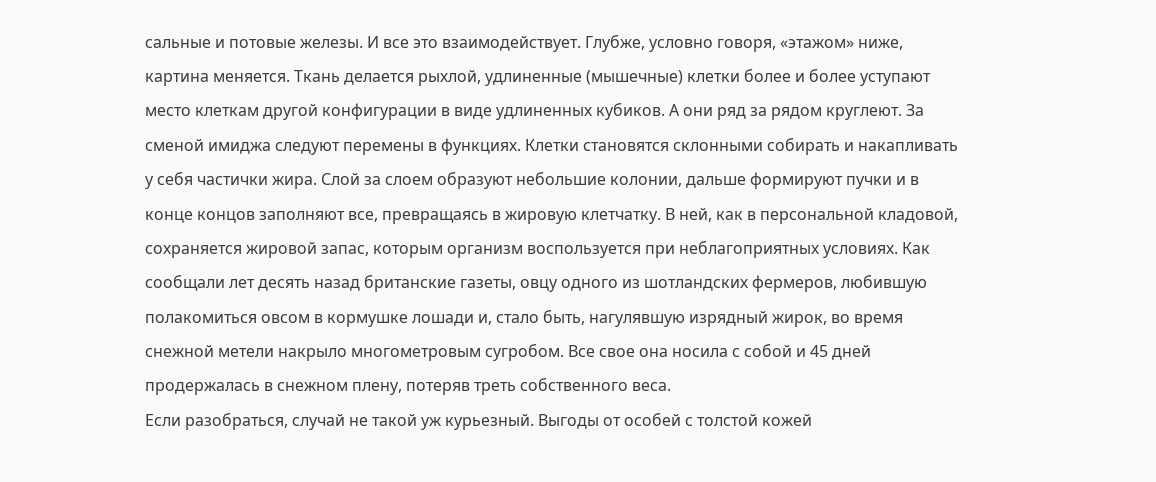сальные и потовые железы. И все это взаимодействует. Глубже, условно говоря, «этажом» ниже, картина меняется. Ткань делается рыхлой, удлиненные (мышечные) клетки более и более уступают место клеткам другой конфигурации в виде удлиненных кубиков. А они ряд за рядом круглеют. За сменой имиджа следуют перемены в функциях. Клетки становятся склонными собирать и накапливать у себя частички жира. Слой за слоем образуют небольшие колонии, дальше формируют пучки и в конце концов заполняют все, превращаясь в жировую клетчатку. В ней, как в персональной кладовой, сохраняется жировой запас, которым организм воспользуется при неблагоприятных условиях. Как сообщали лет десять назад британские газеты, овцу одного из шотландских фермеров, любившую полакомиться овсом в кормушке лошади и, стало быть, нагулявшую изрядный жирок, во время снежной метели накрыло многометровым сугробом. Все свое она носила с собой и 45 дней продержалась в снежном плену, потеряв треть собственного веса.
Если разобраться, случай не такой уж курьезный. Выгоды от особей с толстой кожей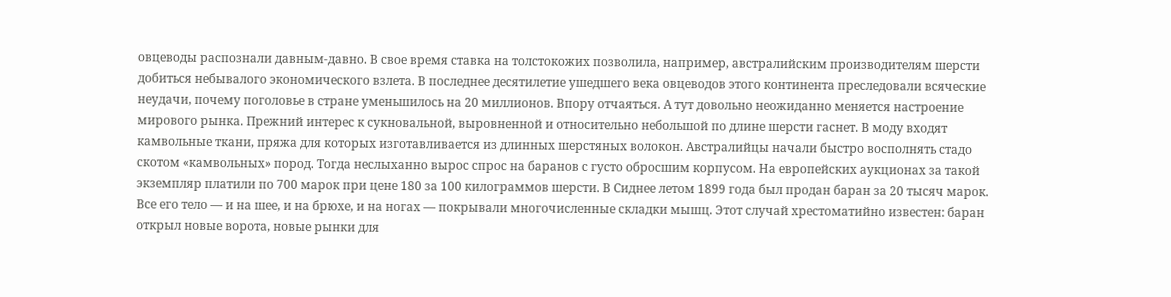овцеводы распознали давным-давно. В свое время ставка на толстокожих позволила, например, австралийским производителям шерсти добиться небывалого экономического взлета. В последнее десятилетие ушедшего века овцеводов этого континента преследовали всяческие неудачи, почему поголовье в стране уменьшилось на 20 миллионов. Впору отчаяться. А тут довольно неожиданно меняется настроение мирового рынка. Прежний интерес к сукновальной, выровненной и относительно небольшой по длине шерсти гаснет. В моду входят камвольные ткани, пряжа для которых изготавливается из длинных шерстяных волокон. Австралийцы начали быстро восполнять стадо скотом «камвольных» пород. Тогда неслыханно вырос спрос на баранов с густо обросшим корпусом. На европейских аукционах за такой экземпляр платили по 700 марок при цене 180 за 100 килограммов шерсти. В Сиднее летом 1899 года был продан баран за 20 тысяч марок. Все его тело — и на шее, и на брюхе, и на ногах — покрывали многочисленные складки мышц. Этот случай хрестоматийно известен: баран открыл новые ворота, новые рынки для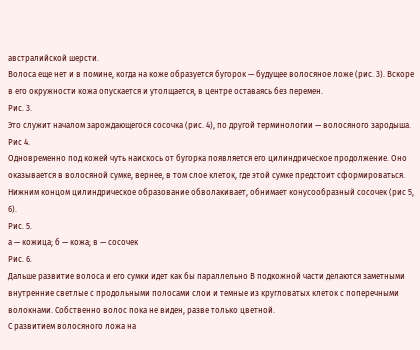австралийской шерсти.
Волоса еще нет и в помине, когда на коже образуется бугорок — будущее волосяное ложе (рис. 3). Вскоре в его окружности кожа опускается и утолщается, в центре оставаясь без перемен.
Рис. 3.
Это служит началом зарождающегося сосочка (рис. 4), по другой терминологии — волосяного зародыша.
Рис 4.
Одновременно под кожей чуть наискось от бугорка появляется его цилиндрическое продолжение. Оно оказывается в волосяной сумке, вернее, в том слое клеток, где этой сумке предстоит сформироваться. Нижним концом цилиндрическое образование обволакивает, обнимает конусообразный сосочек (рис 5, 6).
Рис. 5.
а — кожица; б — кожа; в — сосочек
Рис. 6.
Дальше развитие волоса и его сумки идет как бы параллельно В подкожной части делаются заметными внутренние светлые с продольными полосами слои и темные из кругловатых клеток с поперечными волокнами. Собственно волос пока не виден, разве только цветной.
С развитием волосяного ложа на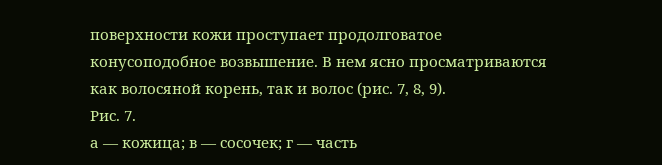поверхности кожи проступает продолговатое конусоподобное возвышение. В нем ясно просматриваются как волосяной корень, так и волос (рис. 7, 8, 9).
Рис. 7.
а — кожица; в — сосочек; г — часть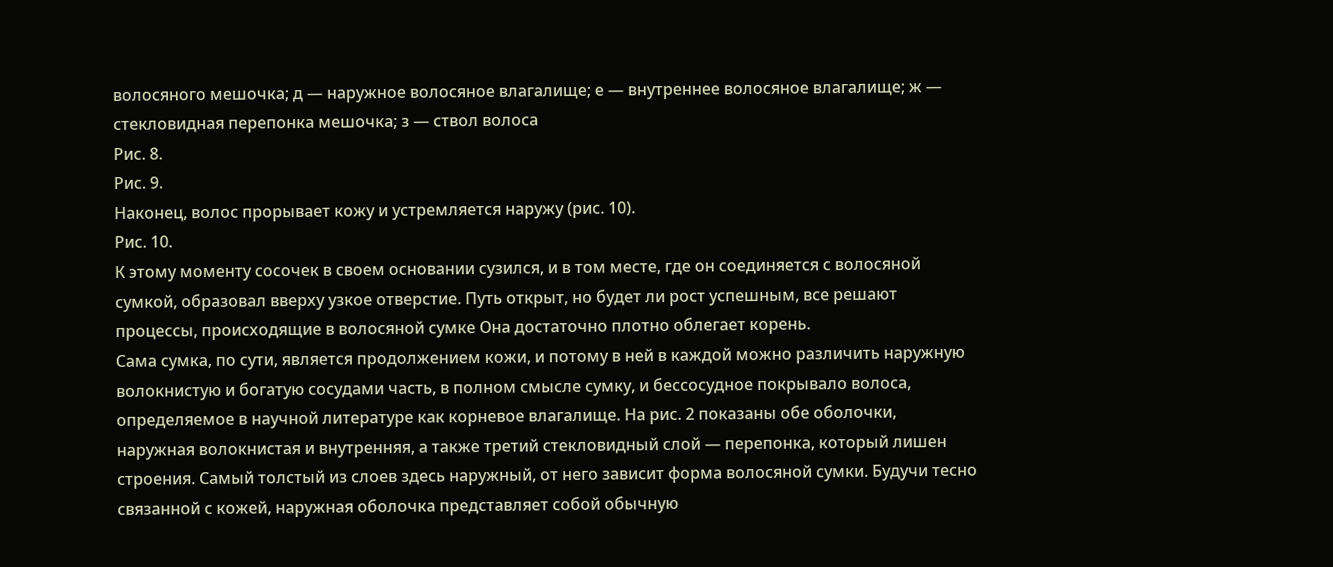волосяного мешочка; д — наружное волосяное влагалище; е — внутреннее волосяное влагалище; ж — стекловидная перепонка мешочка; з — ствол волоса
Рис. 8.
Рис. 9.
Наконец, волос прорывает кожу и устремляется наружу (рис. 10).
Рис. 10.
К этому моменту сосочек в своем основании сузился, и в том месте, где он соединяется с волосяной сумкой, образовал вверху узкое отверстие. Путь открыт, но будет ли рост успешным, все решают процессы, происходящие в волосяной сумке Она достаточно плотно облегает корень.
Сама сумка, по сути, является продолжением кожи, и потому в ней в каждой можно различить наружную волокнистую и богатую сосудами часть, в полном смысле сумку, и бессосудное покрывало волоса, определяемое в научной литературе как корневое влагалище. На рис. 2 показаны обе оболочки, наружная волокнистая и внутренняя, а также третий стекловидный слой — перепонка, который лишен строения. Самый толстый из слоев здесь наружный, от него зависит форма волосяной сумки. Будучи тесно связанной с кожей, наружная оболочка представляет собой обычную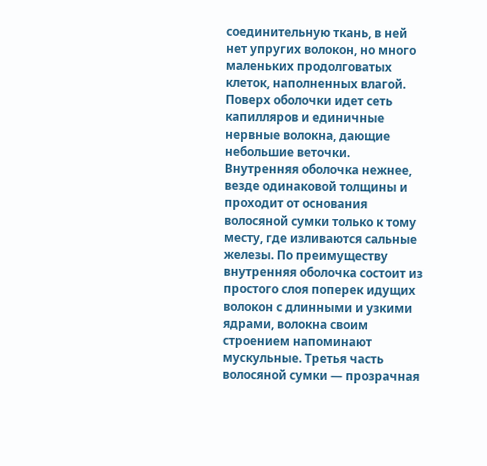соединительную ткань, в ней нет упругих волокон, но много маленьких продолговатых клеток, наполненных влагой. Поверх оболочки идет сеть капилляров и единичные нервные волокна, дающие небольшие веточки. Внутренняя оболочка нежнее, везде одинаковой толщины и проходит от основания волосяной сумки только к тому месту, где изливаются сальные железы. По преимуществу внутренняя оболочка состоит из простого слоя поперек идущих волокон с длинными и узкими ядрами, волокна своим строением напоминают мускульные. Третья часть волосяной сумки — прозрачная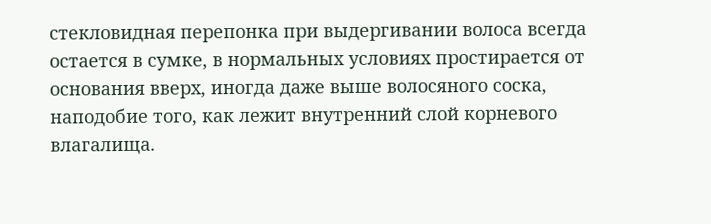стекловидная перепонка при выдергивании волоса всегда остается в сумке, в нормальных условиях простирается от основания вверх, иногда даже выше волосяного соска, наподобие того, как лежит внутренний слой корневого влагалища.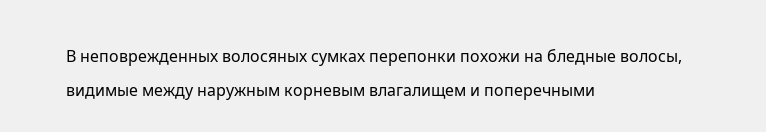В неповрежденных волосяных сумках перепонки похожи на бледные волосы, видимые между наружным корневым влагалищем и поперечными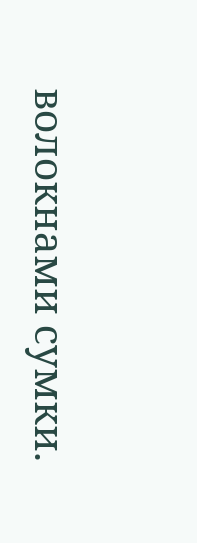волокнами сумки.